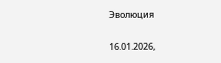Эволюция

16.01.2026,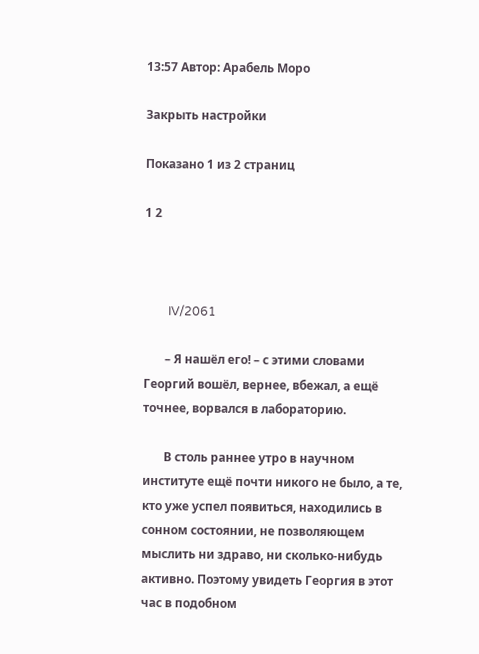13:57 Автор: Арабель Моро

Закрыть настройки

Показано 1 из 2 страниц

1 2



        IV/2061

       – Я нашёл его! – с этими словами Георгий вошёл, вернее, вбежал, а ещё точнее, ворвался в лабораторию.

       В столь раннее утро в научном институте ещё почти никого не было, а те, кто уже успел появиться, находились в сонном состоянии, не позволяющем мыслить ни здраво, ни сколько-нибудь активно. Поэтому увидеть Георгия в этот час в подобном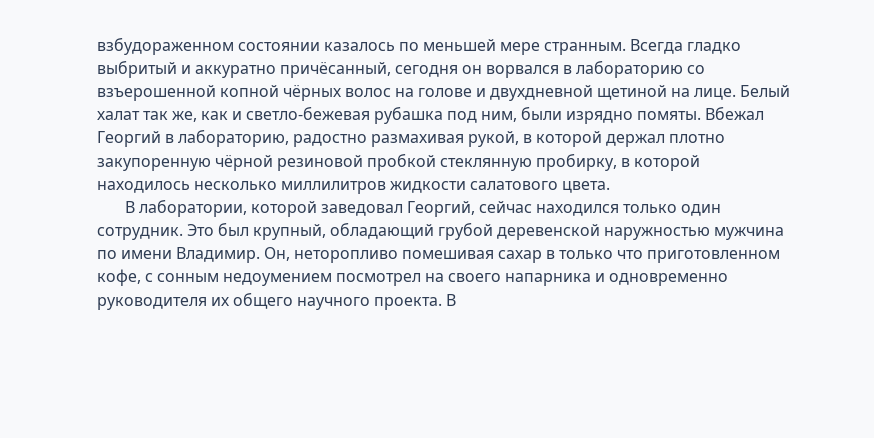взбудораженном состоянии казалось по меньшей мере странным. Всегда гладко выбритый и аккуратно причёсанный, сегодня он ворвался в лабораторию со взъерошенной копной чёрных волос на голове и двухдневной щетиной на лице. Белый халат так же, как и светло-бежевая рубашка под ним, были изрядно помяты. Вбежал Георгий в лабораторию, радостно размахивая рукой, в которой держал плотно закупоренную чёрной резиновой пробкой стеклянную пробирку, в которой находилось несколько миллилитров жидкости салатового цвета.
       В лаборатории, которой заведовал Георгий, сейчас находился только один сотрудник. Это был крупный, обладающий грубой деревенской наружностью мужчина по имени Владимир. Он, неторопливо помешивая сахар в только что приготовленном кофе, с сонным недоумением посмотрел на своего напарника и одновременно руководителя их общего научного проекта. В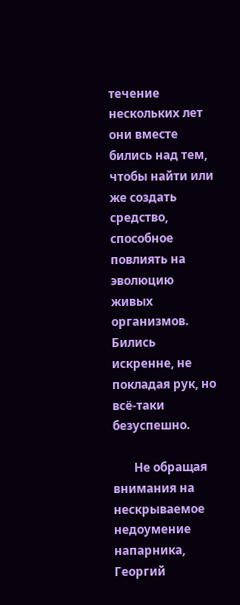течение нескольких лет они вместе бились над тем, чтобы найти или же создать средство, способное повлиять на эволюцию живых организмов. Бились искренне, не покладая рук, но всё-таки безуспешно.

       Не обращая внимания на нескрываемое недоумение напарника, Георгий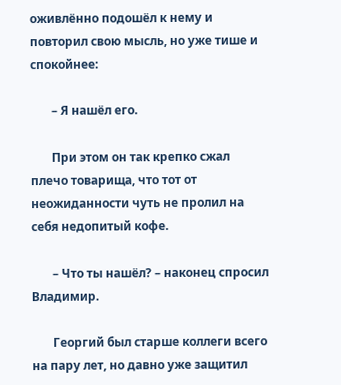оживлённо подошёл к нему и повторил свою мысль, но уже тише и спокойнее:

       – Я нашёл его.

       При этом он так крепко сжал плечо товарища, что тот от неожиданности чуть не пролил на себя недопитый кофе.

       – Что ты нашёл? – наконец спросил Владимир.

       Георгий был старше коллеги всего на пару лет, но давно уже защитил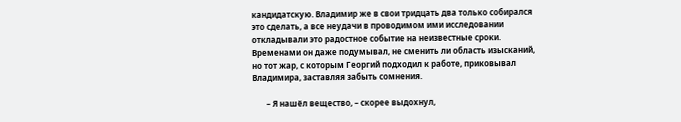кандидатскую. Владимир же в свои тридцать два только собирался это сделать, а все неудачи в проводимом ими исследовании откладывали это радостное событие на неизвестные сроки. Временами он даже подумывал, не сменить ли область изысканий, но тот жар, с которым Георгий подходил к работе, приковывал Владимира, заставляя забыть сомнения.

       – Я нашёл вещество, – скорее выдохнул,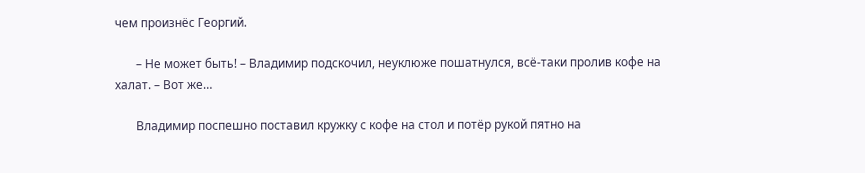чем произнёс Георгий.

       – Не может быть! – Владимир подскочил, неуклюже пошатнулся, всё-таки пролив кофе на халат. – Вот же…

       Владимир поспешно поставил кружку с кофе на стол и потёр рукой пятно на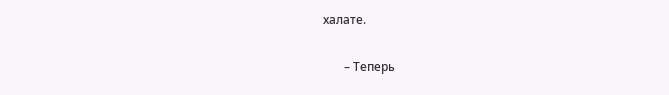халате.

       – Теперь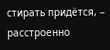стирать придётся, – расстроенно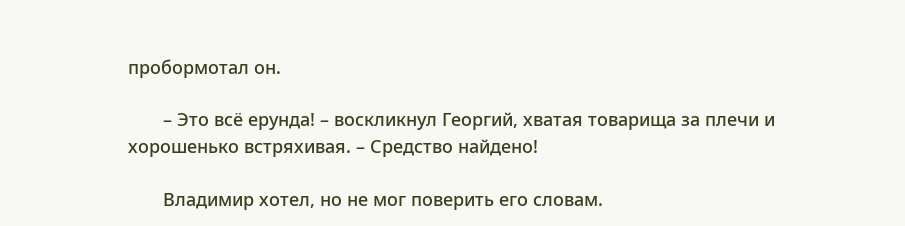пробормотал он.

       – Это всё ерунда! – воскликнул Георгий, хватая товарища за плечи и хорошенько встряхивая. – Средство найдено!

       Владимир хотел, но не мог поверить его словам.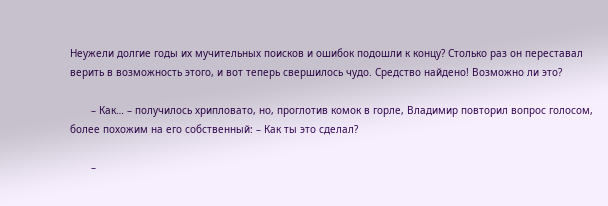Неужели долгие годы их мучительных поисков и ошибок подошли к концу? Столько раз он переставал верить в возможность этого, и вот теперь свершилось чудо. Средство найдено! Возможно ли это?

       – Как… – получилось хрипловато, но, проглотив комок в горле, Владимир повторил вопрос голосом, более похожим на его собственный: – Как ты это сделал?

       –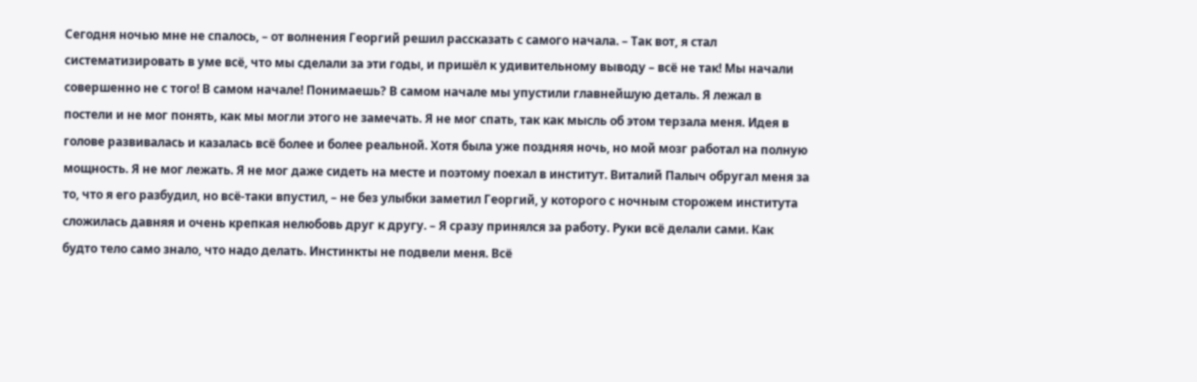Сегодня ночью мне не спалось, – от волнения Георгий решил рассказать с самого начала. – Так вот, я стал систематизировать в уме всё, что мы сделали за эти годы, и пришёл к удивительному выводу – всё не так! Мы начали совершенно не с того! В самом начале! Понимаешь? В самом начале мы упустили главнейшую деталь. Я лежал в постели и не мог понять, как мы могли этого не замечать. Я не мог спать, так как мысль об этом терзала меня. Идея в голове развивалась и казалась всё более и более реальной. Хотя была уже поздняя ночь, но мой мозг работал на полную мощность. Я не мог лежать. Я не мог даже сидеть на месте и поэтому поехал в институт. Виталий Палыч обругал меня за то, что я его разбудил, но всё-таки впустил, – не без улыбки заметил Георгий, у которого с ночным сторожем института сложилась давняя и очень крепкая нелюбовь друг к другу. – Я сразу принялся за работу. Руки всё делали сами. Как будто тело само знало, что надо делать. Инстинкты не подвели меня. Всё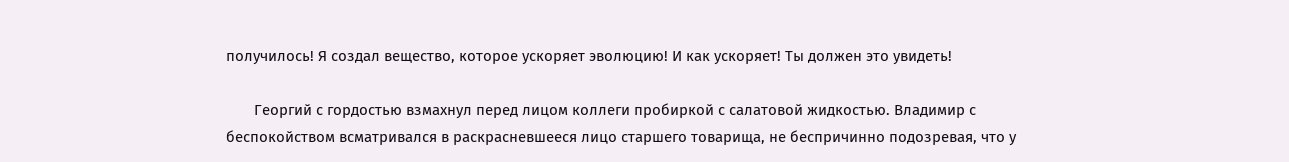получилось! Я создал вещество, которое ускоряет эволюцию! И как ускоряет! Ты должен это увидеть!

       Георгий с гордостью взмахнул перед лицом коллеги пробиркой с салатовой жидкостью. Владимир с беспокойством всматривался в раскрасневшееся лицо старшего товарища, не беспричинно подозревая, что у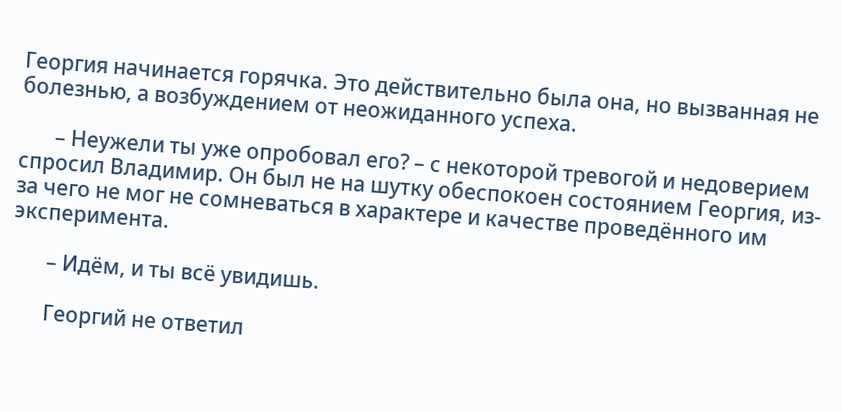Георгия начинается горячка. Это действительно была она, но вызванная не болезнью, а возбуждением от неожиданного успеха.

       – Неужели ты уже опробовал его? – с некоторой тревогой и недоверием спросил Владимир. Он был не на шутку обеспокоен состоянием Георгия, из-за чего не мог не сомневаться в характере и качестве проведённого им эксперимента.

       – Идём, и ты всё увидишь.

       Георгий не ответил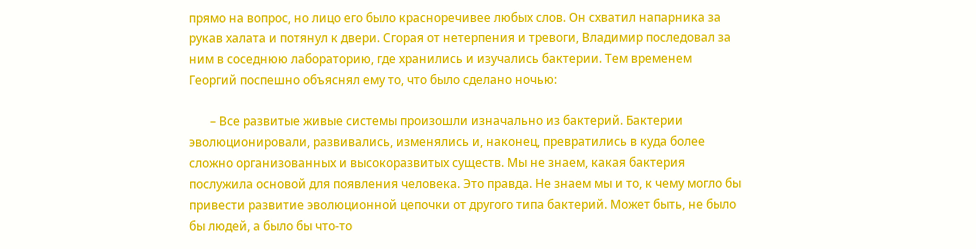прямо на вопрос, но лицо его было красноречивее любых слов. Он схватил напарника за рукав халата и потянул к двери. Сгорая от нетерпения и тревоги, Владимир последовал за ним в соседнюю лабораторию, где хранились и изучались бактерии. Тем временем Георгий поспешно объяснял ему то, что было сделано ночью:

       – Все развитые живые системы произошли изначально из бактерий. Бактерии эволюционировали, развивались, изменялись и, наконец, превратились в куда более сложно организованных и высокоразвитых существ. Мы не знаем, какая бактерия послужила основой для появления человека. Это правда. Не знаем мы и то, к чему могло бы привести развитие эволюционной цепочки от другого типа бактерий. Может быть, не было бы людей, а было бы что-то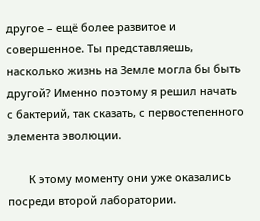другое – ещё более развитое и совершенное. Ты представляешь, насколько жизнь на Земле могла бы быть другой? Именно поэтому я решил начать с бактерий, так сказать, с первостепенного элемента эволюции.

       К этому моменту они уже оказались посреди второй лаборатории.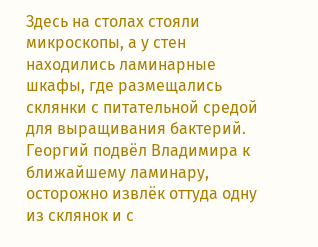Здесь на столах стояли микроскопы, а у стен находились ламинарные шкафы, где размещались склянки с питательной средой для выращивания бактерий. Георгий подвёл Владимира к ближайшему ламинару, осторожно извлёк оттуда одну из склянок и с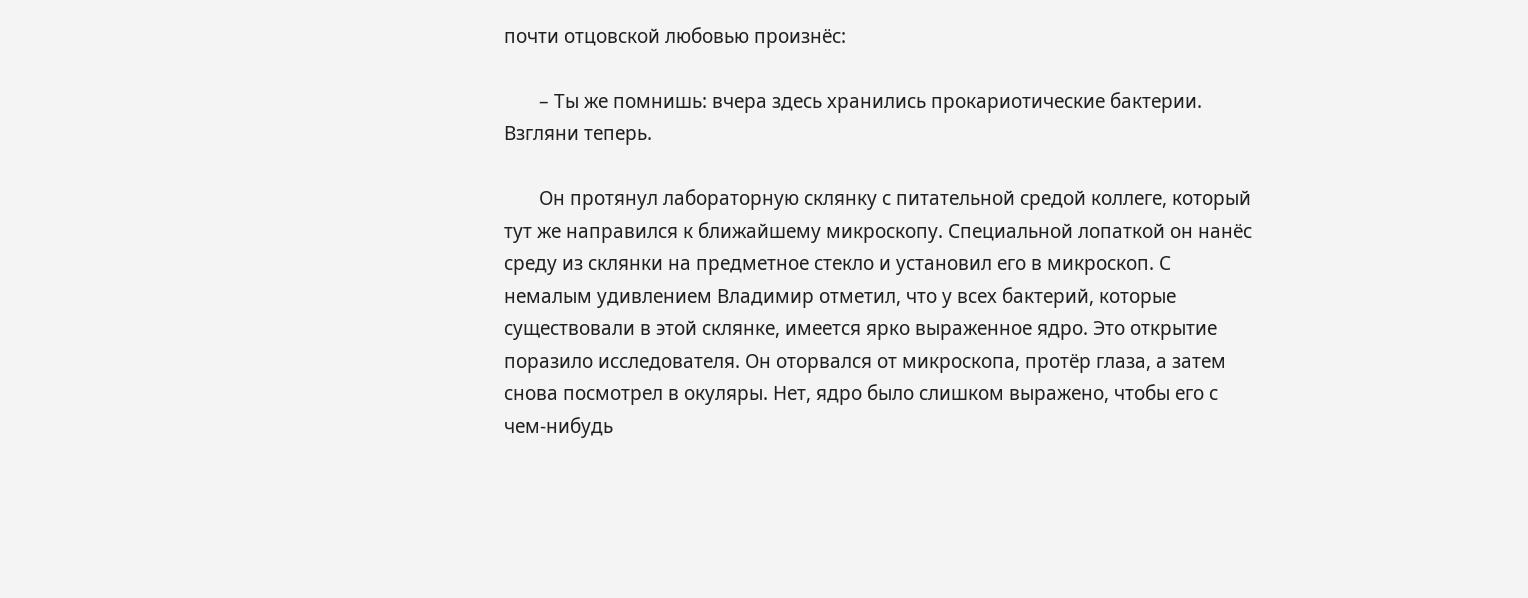почти отцовской любовью произнёс:

       – Ты же помнишь: вчера здесь хранились прокариотические бактерии. Взгляни теперь.

       Он протянул лабораторную склянку с питательной средой коллеге, который тут же направился к ближайшему микроскопу. Специальной лопаткой он нанёс среду из склянки на предметное стекло и установил его в микроскоп. С немалым удивлением Владимир отметил, что у всех бактерий, которые существовали в этой склянке, имеется ярко выраженное ядро. Это открытие поразило исследователя. Он оторвался от микроскопа, протёр глаза, а затем снова посмотрел в окуляры. Нет, ядро было слишком выражено, чтобы его с чем-нибудь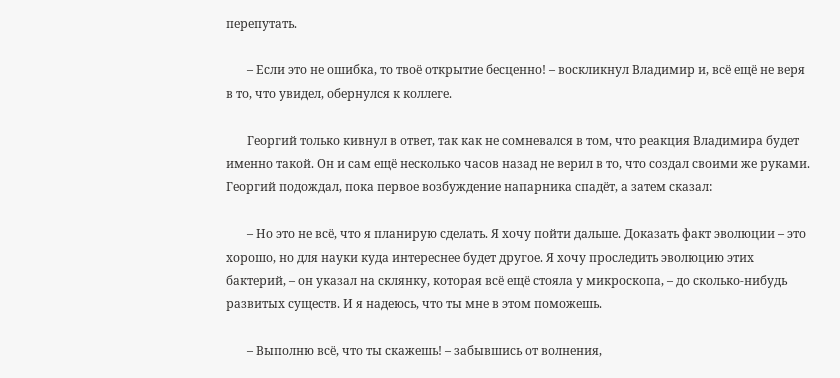перепутать.

       – Если это не ошибка, то твоё открытие бесценно! – воскликнул Владимир и, всё ещё не веря в то, что увидел, обернулся к коллеге.

       Георгий только кивнул в ответ, так как не сомневался в том, что реакция Владимира будет именно такой. Он и сам ещё несколько часов назад не верил в то, что создал своими же руками. Георгий подождал, пока первое возбуждение напарника спадёт, а затем сказал:

       – Но это не всё, что я планирую сделать. Я хочу пойти дальше. Доказать факт эволюции – это хорошо, но для науки куда интереснее будет другое. Я хочу проследить эволюцию этих бактерий, – он указал на склянку, которая всё ещё стояла у микроскопа, – до сколько-нибудь развитых существ. И я надеюсь, что ты мне в этом поможешь.

       – Выполню всё, что ты скажешь! – забывшись от волнения,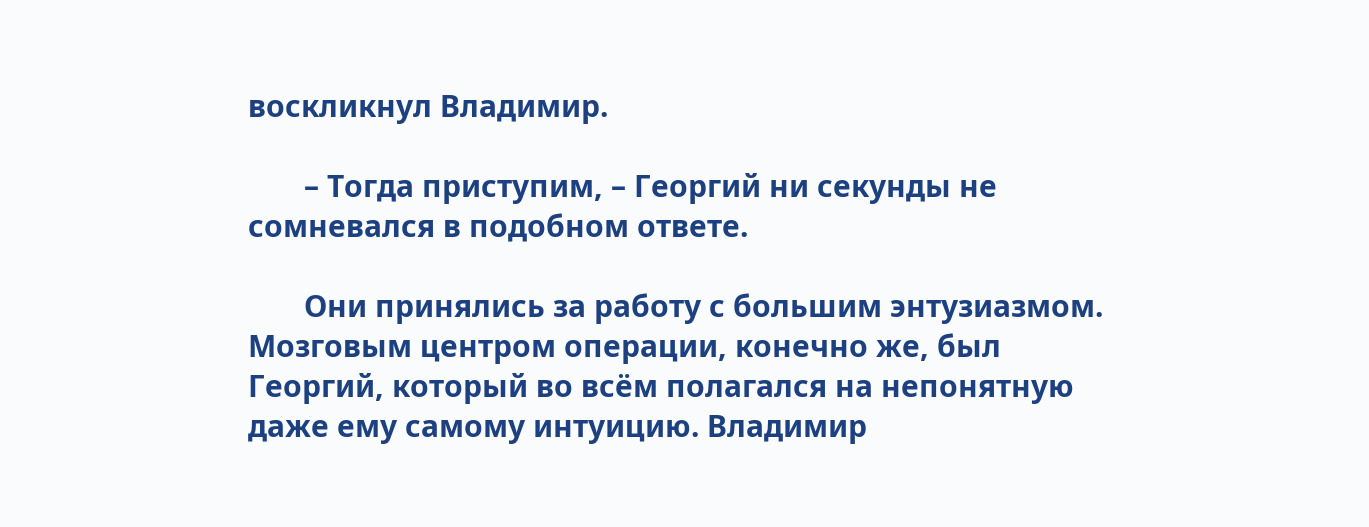воскликнул Владимир.

       – Тогда приступим, – Георгий ни секунды не сомневался в подобном ответе.

       Они принялись за работу с большим энтузиазмом. Мозговым центром операции, конечно же, был Георгий, который во всём полагался на непонятную даже ему самому интуицию. Владимир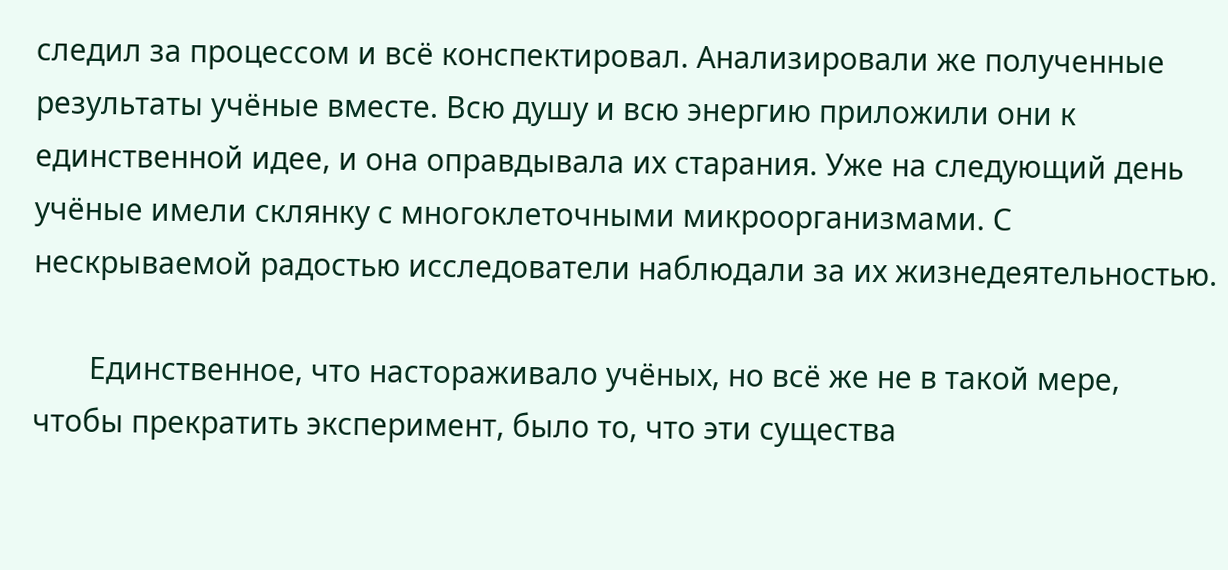следил за процессом и всё конспектировал. Анализировали же полученные результаты учёные вместе. Всю душу и всю энергию приложили они к единственной идее, и она оправдывала их старания. Уже на следующий день учёные имели склянку с многоклеточными микроорганизмами. С нескрываемой радостью исследователи наблюдали за их жизнедеятельностью.

       Единственное, что настораживало учёных, но всё же не в такой мере, чтобы прекратить эксперимент, было то, что эти существа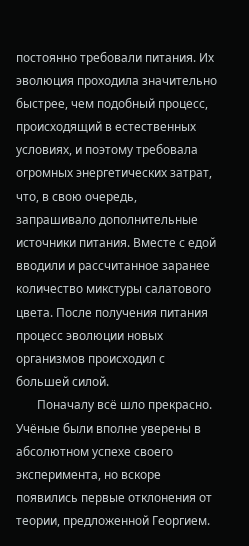постоянно требовали питания. Их эволюция проходила значительно быстрее, чем подобный процесс, происходящий в естественных условиях, и поэтому требовала огромных энергетических затрат, что, в свою очередь, запрашивало дополнительные источники питания. Вместе с едой вводили и рассчитанное заранее количество микстуры салатового цвета. После получения питания процесс эволюции новых организмов происходил с большей силой.
       Поначалу всё шло прекрасно. Учёные были вполне уверены в абсолютном успехе своего эксперимента, но вскоре появились первые отклонения от теории, предложенной Георгием.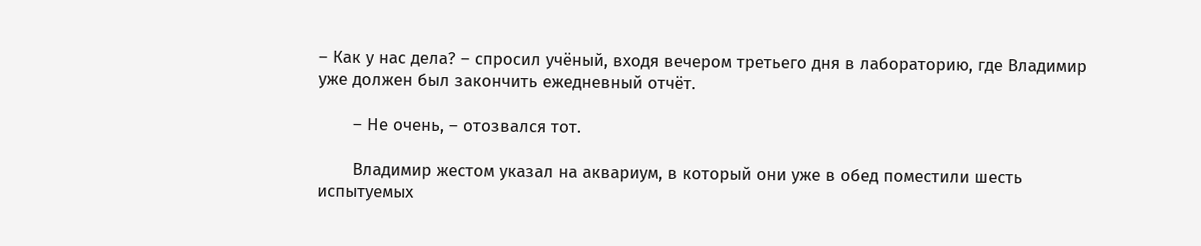– Как у нас дела? – спросил учёный, входя вечером третьего дня в лабораторию, где Владимир уже должен был закончить ежедневный отчёт.

       – Не очень, – отозвался тот.

       Владимир жестом указал на аквариум, в который они уже в обед поместили шесть испытуемых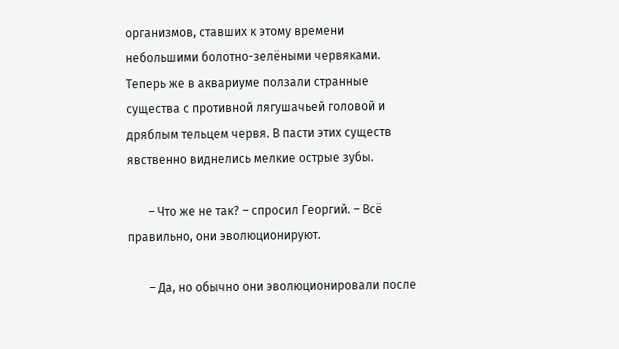организмов, ставших к этому времени небольшими болотно-зелёными червяками. Теперь же в аквариуме ползали странные существа с противной лягушачьей головой и дряблым тельцем червя. В пасти этих существ явственно виднелись мелкие острые зубы.

       – Что же не так? – спросил Георгий. – Всё правильно, они эволюционируют.

       – Да, но обычно они эволюционировали после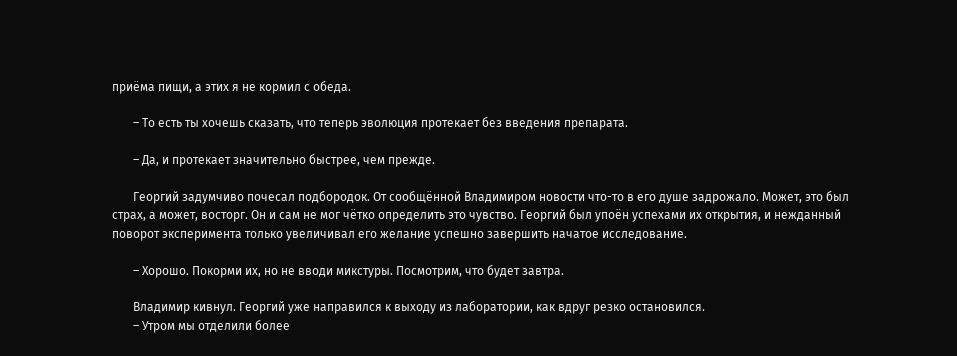приёма пищи, а этих я не кормил с обеда.

       – То есть ты хочешь сказать, что теперь эволюция протекает без введения препарата.

       – Да, и протекает значительно быстрее, чем прежде.

       Георгий задумчиво почесал подбородок. От сообщённой Владимиром новости что-то в его душе задрожало. Может, это был страх, а может, восторг. Он и сам не мог чётко определить это чувство. Георгий был упоён успехами их открытия, и нежданный поворот эксперимента только увеличивал его желание успешно завершить начатое исследование.

       – Хорошо. Покорми их, но не вводи микстуры. Посмотрим, что будет завтра.

       Владимир кивнул. Георгий уже направился к выходу из лаборатории, как вдруг резко остановился.
       – Утром мы отделили более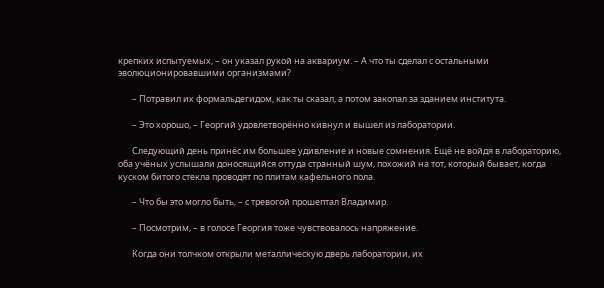крепких испытуемых, – он указал рукой на аквариум. – А что ты сделал с остальными эволюционировавшими организмами?

       – Потравил их формальдегидом, как ты сказал, а потом закопал за зданием института.

       – Это хорошо, – Георгий удовлетворённо кивнул и вышел из лаборатории.

       Следующий день принёс им большее удивление и новые сомнения. Ещё не войдя в лабораторию, оба учёных услышали доносящийся оттуда странный шум, похожий на тот, который бывает, когда куском битого стекла проводят по плитам кафельного пола.

       – Что бы это могло быть, – с тревогой прошептал Владимир.

       – Посмотрим, – в голосе Георгия тоже чувствовалось напряжение.

       Когда они толчком открыли металлическую дверь лаборатории, их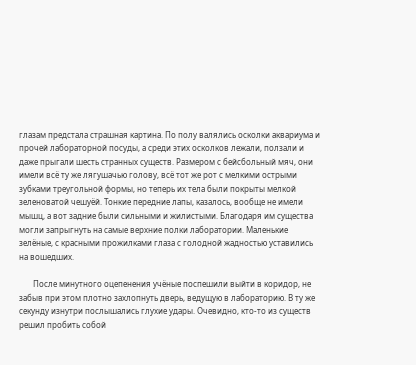глазам предстала страшная картина. По полу валялись осколки аквариума и прочей лабораторной посуды, а среди этих осколков лежали, ползали и даже прыгали шесть странных существ. Размером с бейсбольный мяч, они имели всё ту же лягушачью голову, всё тот же рот с мелкими острыми зубками треугольной формы, но теперь их тела были покрыты мелкой зеленоватой чешуёй. Тонкие передние лапы, казалось, вообще не имели мышц, а вот задние были сильными и жилистыми. Благодаря им существа могли запрыгнуть на самые верхние полки лаборатории. Маленькие зелёные, с красными прожилками глаза с голодной жадностью уставились на вошедших.

       После минутного оцепенения учёные поспешили выйти в коридор, не забыв при этом плотно захлопнуть дверь, ведущую в лабораторию. В ту же секунду изнутри послышались глухие удары. Очевидно, кто-то из существ решил пробить собой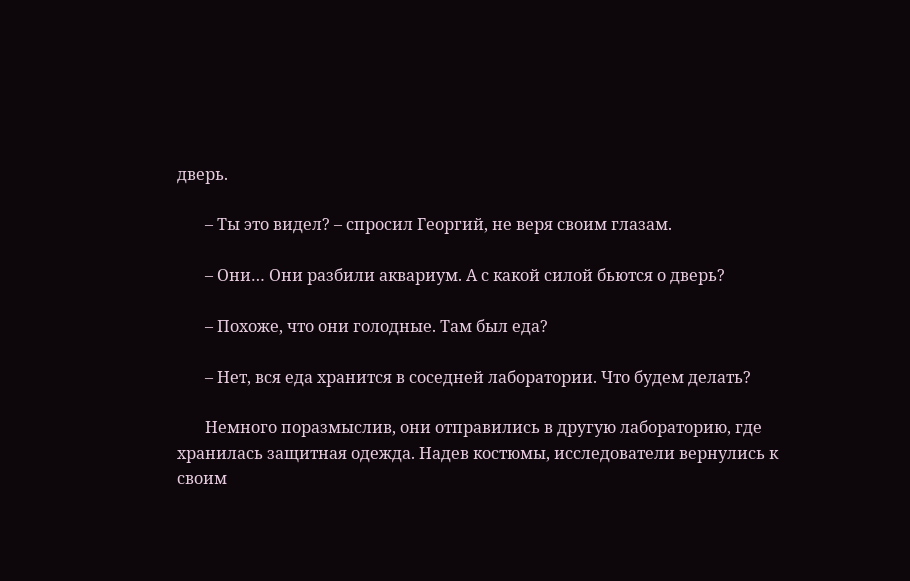дверь.

       – Ты это видел? – спросил Георгий, не веря своим глазам.

       – Они… Они разбили аквариум. А с какой силой бьются о дверь?

       – Похоже, что они голодные. Там был еда?

       – Нет, вся еда хранится в соседней лаборатории. Что будем делать?

       Немного поразмыслив, они отправились в другую лабораторию, где хранилась защитная одежда. Надев костюмы, исследователи вернулись к своим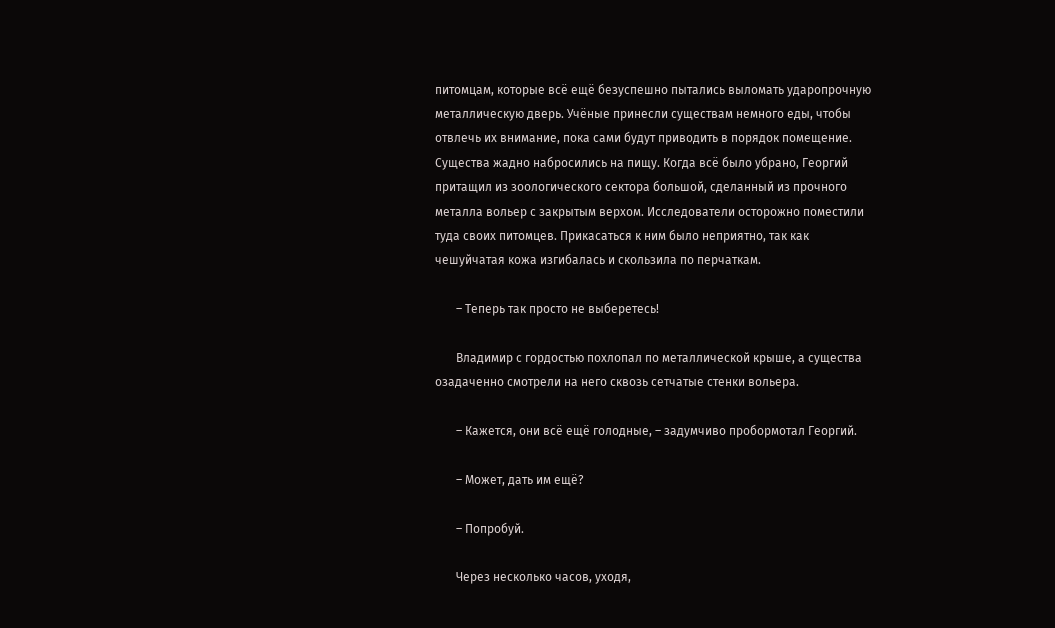питомцам, которые всё ещё безуспешно пытались выломать ударопрочную металлическую дверь. Учёные принесли существам немного еды, чтобы отвлечь их внимание, пока сами будут приводить в порядок помещение. Существа жадно набросились на пищу. Когда всё было убрано, Георгий притащил из зоологического сектора большой, сделанный из прочного металла вольер с закрытым верхом. Исследователи осторожно поместили туда своих питомцев. Прикасаться к ним было неприятно, так как чешуйчатая кожа изгибалась и скользила по перчаткам.

       – Теперь так просто не выберетесь!

       Владимир с гордостью похлопал по металлической крыше, а существа озадаченно смотрели на него сквозь сетчатые стенки вольера.

       – Кажется, они всё ещё голодные, – задумчиво пробормотал Георгий.

       – Может, дать им ещё?

       – Попробуй.

       Через несколько часов, уходя,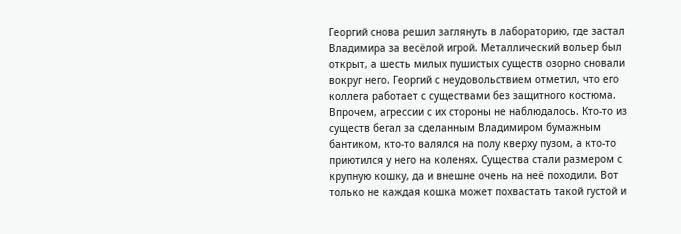Георгий снова решил заглянуть в лабораторию, где застал Владимира за весёлой игрой. Металлический вольер был открыт, а шесть милых пушистых существ озорно сновали вокруг него. Георгий с неудовольствием отметил, что его коллега работает с существами без защитного костюма. Впрочем, агрессии с их стороны не наблюдалось. Кто-то из существ бегал за сделанным Владимиром бумажным бантиком, кто-то валялся на полу кверху пузом, а кто-то приютился у него на коленях. Существа стали размером с крупную кошку, да и внешне очень на неё походили. Вот только не каждая кошка может похвастать такой густой и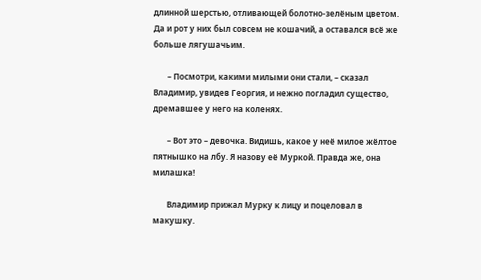длинной шерстью, отливающей болотно-зелёным цветом. Да и рот у них был совсем не кошачий, а оставался всё же больше лягушачьим.

       – Посмотри, какими милыми они стали, – сказал Владимир, увидев Георгия, и нежно погладил существо, дремавшее у него на коленях.

       – Вот это – девочка. Видишь, какое у неё милое жёлтое пятнышко на лбу. Я назову её Муркой. Правда же, она милашка!

       Владимир прижал Мурку к лицу и поцеловал в макушку.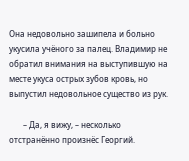Она недовольно зашипела и больно укусила учёного за палец. Владимир не обратил внимания на выступившую на месте укуса острых зубов кровь, но выпустил недовольное существо из рук.

       – Да, я вижу, – несколько отстранённо произнёс Георгий.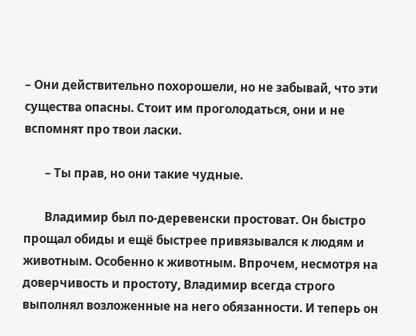– Они действительно похорошели, но не забывай, что эти существа опасны. Стоит им проголодаться, они и не вспомнят про твои ласки.

       – Ты прав, но они такие чудные.

       Владимир был по-деревенски простоват. Он быстро прощал обиды и ещё быстрее привязывался к людям и животным. Особенно к животным. Впрочем, несмотря на доверчивость и простоту, Владимир всегда строго выполнял возложенные на него обязанности. И теперь он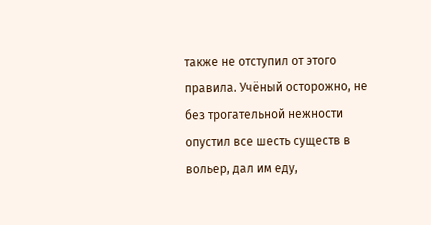также не отступил от этого правила. Учёный осторожно, не без трогательной нежности опустил все шесть существ в вольер, дал им еду,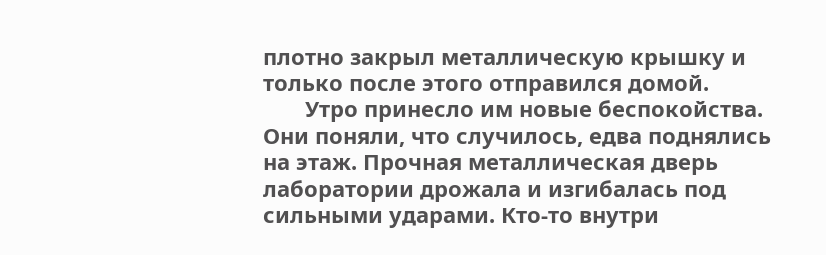плотно закрыл металлическую крышку и только после этого отправился домой.
       Утро принесло им новые беспокойства. Они поняли, что случилось, едва поднялись на этаж. Прочная металлическая дверь лаборатории дрожала и изгибалась под сильными ударами. Кто-то внутри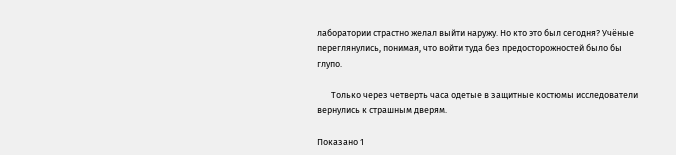лаборатории страстно желал выйти наружу. Но кто это был сегодня? Учёные переглянулись, понимая, что войти туда без предосторожностей было бы глупо.

       Только через четверть часа одетые в защитные костюмы исследователи вернулись к страшным дверям.

Показано 1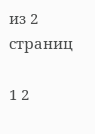из 2 страниц

1 2